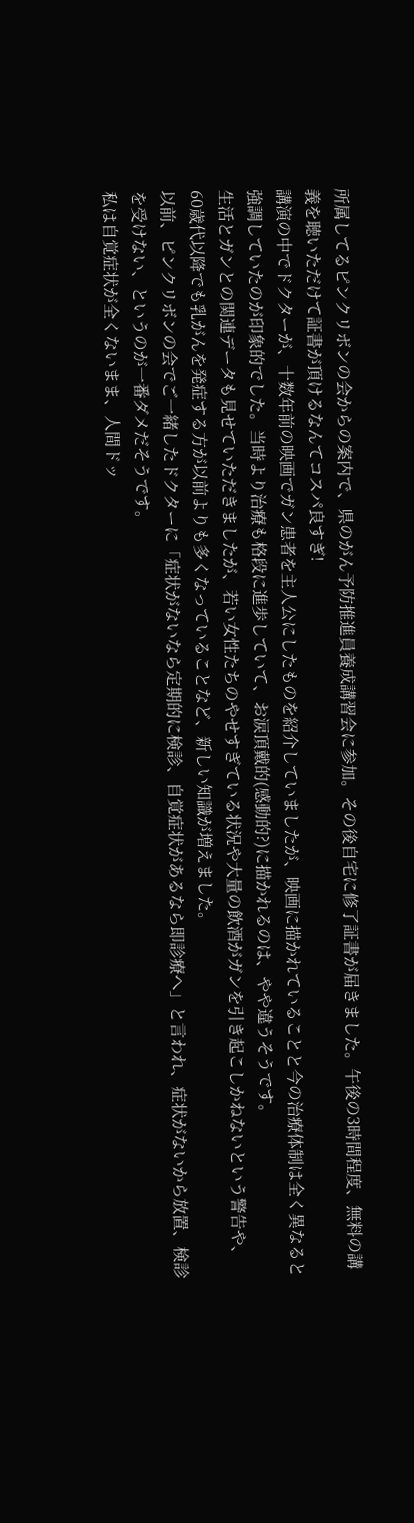所属してるピンクリボンの会からの案内で、県のがん予防推進員養成講習会に参加。その後自宅に修了証書が届きました。午後の3時間程度、無料の講義を聴いただけて証書が頂けるなんてコスパ良すぎ!
講演の中でドクターが、十数年前の映画でガン患者を主人公にしたものを紹介していましたが、映画に描かれていることと今の治療体制は全く異なると強調していたのが印象的でした。当時より治療も格段に進歩していて、お涙頂戴的(感動的?)に描かれるのは、やや違うそうです。
生活とガンとの関連データも見せていただきましたが、若い女性たちのやせすぎている状況や大量の飲酒がガンを引き起こしかねないという警告や、60歳代以降でも乳がんを発症する方が以前よりも多くなっていることなど、新しい知識が増えました。
以前、ピンクリボンの会でご一緒したドクターに「症状がないなら定期的に検診、自覚症状があるなら即診療へ」と言われ、症状がないから放置、検診を受けない、というのが一番ダメだそうです。
私は自覚症状が全くないまま、人間ドッ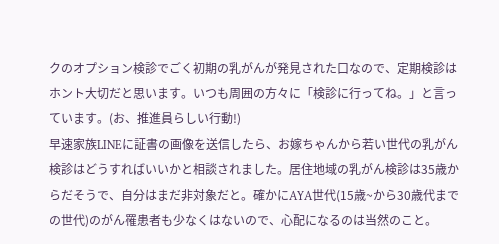クのオプション検診でごく初期の乳がんが発見された口なので、定期検診はホント大切だと思います。いつも周囲の方々に「検診に行ってね。」と言っています。(お、推進員らしい行動!)
早速家族LINEに証書の画像を送信したら、お嫁ちゃんから若い世代の乳がん検診はどうすればいいかと相談されました。居住地域の乳がん検診は35歳からだそうで、自分はまだ非対象だと。確かにAYA世代(15歳~から30歳代までの世代)のがん罹患者も少なくはないので、心配になるのは当然のこと。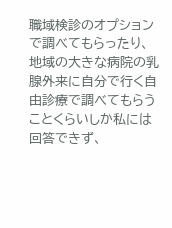職域検診のオプションで調べてもらったり、地域の大きな病院の乳腺外来に自分で行く自由診療で調べてもらうことくらいしか私には回答できず、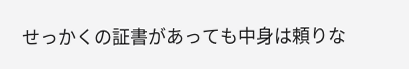せっかくの証書があっても中身は頼りな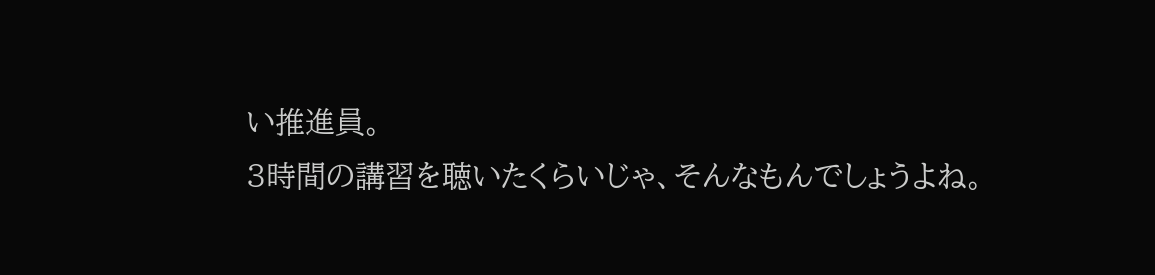い推進員。
3時間の講習を聴いたくらいじゃ、そんなもんでしょうよね。